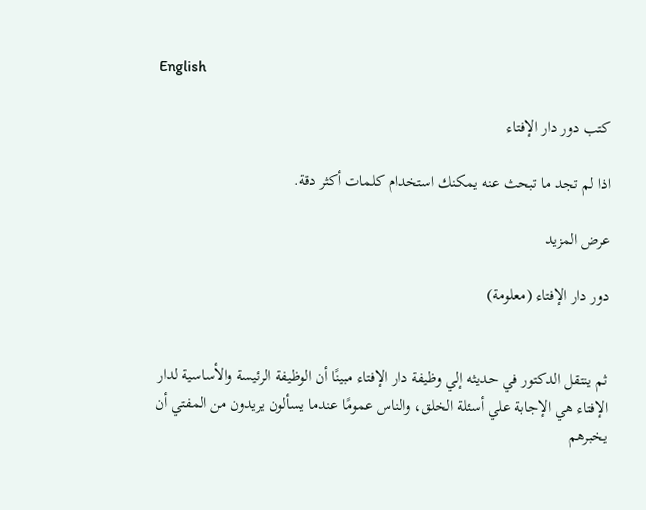English

كتب دور دار الإفتاء

اذا لم تجد ما تبحث عنه يمكنك استخدام كلمات أكثر دقة.

عرض المزيد

دور دار الإفتاء (معلومة)


ثم ينتقل الدكتور في حديثه إلي وظيفة دار الإفتاء مبينًا أن الوظيفة الرئيسة والأساسية لدار الإفتاء هي الإجابة علي أسئلة الخلق، والناس عمومًا عندما يسألون يريدون من المفتي أن يخبرهم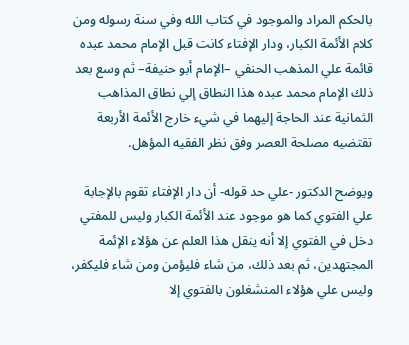بالحكم المراد والموجود في كتاب الله وفي سنة رسوله ومن كلام الأئمة الكبار، ودار الإفتاء كانت قبل الإمام محمد عبده قائمة علي المذهب الحنفي –الإمام أبو حنيفة– ثم وسع بعد ذلك الإمام محمد عبده هذا النطاق إلي نطاق المذاهب الثمانية عند الحاجة إليهما في شيء خارج الأئمة الأربعة تقتضيه مصلحة العصر وفق نظر الفقيه المؤهل.

ويوضح الدكتور -علي حد قوله- أن دار الإفتاء تقوم بالإجابة علي الفتوي كما هو موجود عند الأئمة الكبار وليس للمفتي دخل في الفتوي إلا أنه ينقل هذا العلم عن هؤلاء الإئمة المجتهدين، ثم بعد ذلك، من شاء فليؤمن ومن شاء فليكفر، وليس علي هؤلاء المنشغلون بالفتوي إلا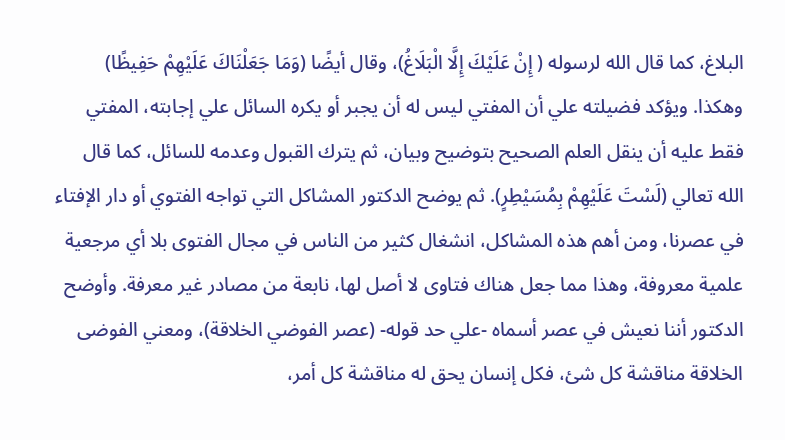البلاغ، كما قال الله لرسوله ( إِنْ عَلَيْكَ إِلَّا الْبَلَاغُ)، وقال أيضًا (وَمَا جَعَلْنَاكَ عَلَيْهِمْ حَفِيظًا) وهكذا. ويؤكد فضيلته علي أن المفتي ليس له أن يجبر أو يكره السائل علي إجابته، المفتي فقط عليه أن ينقل العلم الصحيح بتوضيح وبيان، ثم يترك القبول وعدمه للسائل، كما قال الله تعالي (لَسْتَ عَلَيْهِمْ بِمُسَيْطِرٍ). ثم يوضح الدكتور المشاكل التي تواجه الفتوي أو دار الإفتاء في عصرنا، ومن أهم هذه المشاكل، انشغال كثير من الناس في مجال الفتوى بلا أي مرجعية علمية معروفة، وهذا مما جعل هناك فتاوى لا أصل لها، نابعة من مصادر غير معرفة. وأوضح الدكتور أننا نعيش في عصر أسماه -علي حد قوله- (عصر الفوضي الخلاقة)، ومعني الفوضى الخلاقة مناقشة كل شئ، فكل إنسان يحق له مناقشة كل أمر،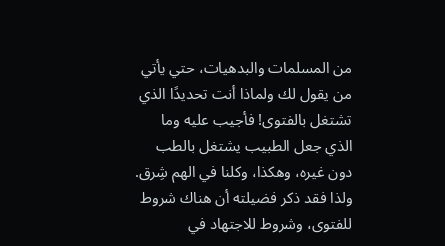من المسلمات والبدهيات، حتي يأتي من يقول لك ولماذا أنت تحديدًا الذي تشتغل بالفتوى! فأجيب عليه وما الذي جعل الطبيب يشتغل بالطب دون غيره، وهكذا، وكلنا في الهم شِرق. ولذا فقد ذكر فضيلته أن هناك شروط للفتوى، وشروط للاجتهاد في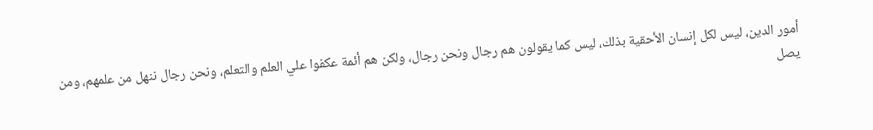أمور الدين، ليس لكل إنسان الأحقية بذلك، ليس كما يقولون هم رجال ونحن رجال، ولكن هم أئمة عكفوا علي العلم والتعلم، ونحن رجال ننهل من علمهم، ومن يصل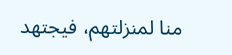منا لمنزلتهم، فيجتهد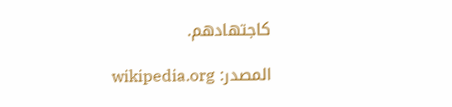كاجتهادهم.

المصدر: wikipedia.org